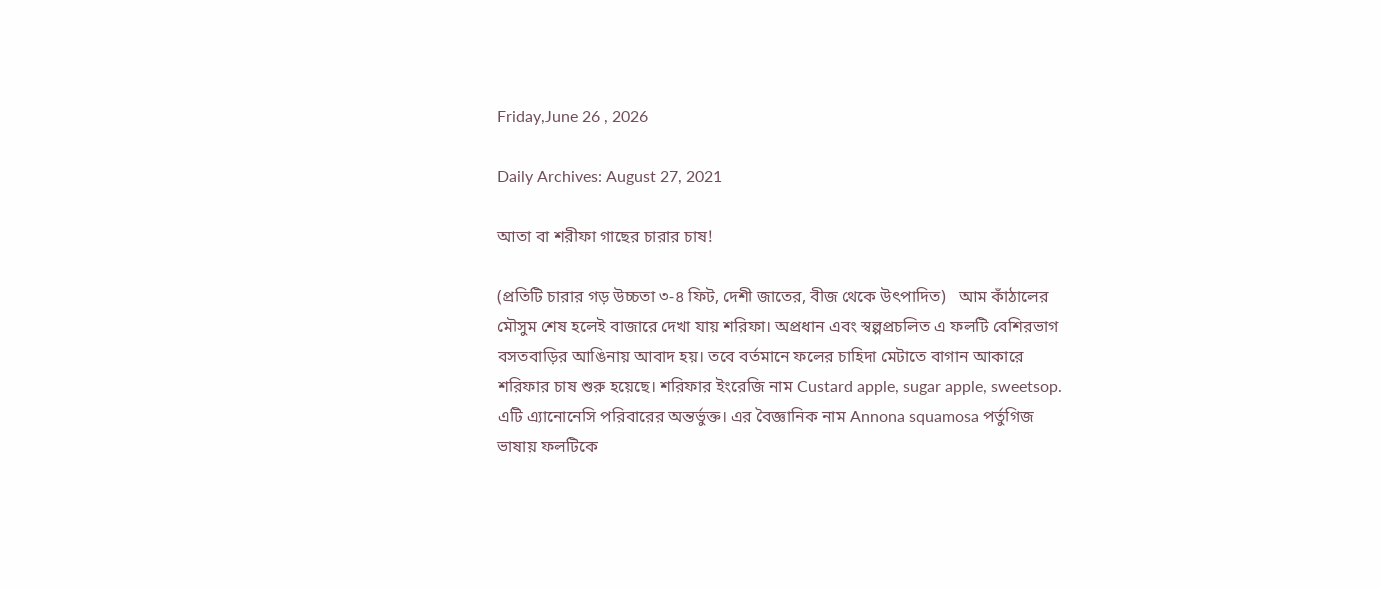Friday,June 26 , 2026

Daily Archives: August 27, 2021

আতা বা শরীফা গাছের চারার চাষ!

(প্রতিটি চারার গড় উচ্চতা ৩-৪ ফিট, দেশী জাতের, বীজ থেকে উৎপাদিত)   আম কাঁঠালের মৌসুম শেষ হলেই বাজারে দেখা যায় শরিফা। অপ্রধান এবং স্বল্পপ্রচলিত এ ফলটি বেশিরভাগ বসতবাড়ির আঙিনায় আবাদ হয়। তবে বর্তমানে ফলের চাহিদা মেটাতে বাগান আকারে শরিফার চাষ শুরু হয়েছে। শরিফার ইংরেজি নাম Custard apple, sugar apple, sweetsop. এটি এ্যানোনেসি পরিবারের অন্তর্ভুক্ত। এর বৈজ্ঞানিক নাম Annona squamosa পর্তুগিজ ভাষায় ফলটিকে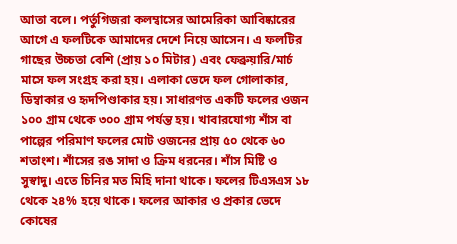আতা বলে। পর্তুগিজরা কলম্বাসের আমেরিকা আবিষ্কারের আগে এ ফলটিকে আমাদের দেশে নিয়ে আসেন। এ ফলটির গাছের উচ্চতা বেশি (প্রায় ১০ মিটার) এবং ফেব্রুয়ারি/মার্চ মাসে ফল সংগ্রহ করা হয়। এলাকা ভেদে ফল গোলাকার, ডিম্বাকার ও হৃদপিণ্ডাকার হয়। সাধারণত একটি ফলের ওজন ১০০ গ্রাম থেকে ৩০০ গ্রাম পর্যন্ত হয়। খাবারযোগ্য শাঁস বা পাল্পের পরিমাণ ফলের মোট ওজনের প্রায় ৫০ থেকে ৬০ শতাংশ। শাঁসের রঙ সাদা ও ক্রিম ধরনের। শাঁস মিষ্টি ও সুস্বাদু। এতে চিনির মত মিহি দানা থাকে। ফলের টিএসএস ১৮ থেকে ২৪% হয়ে থাকে। ফলের আকার ও প্রকার ভেদে কোষের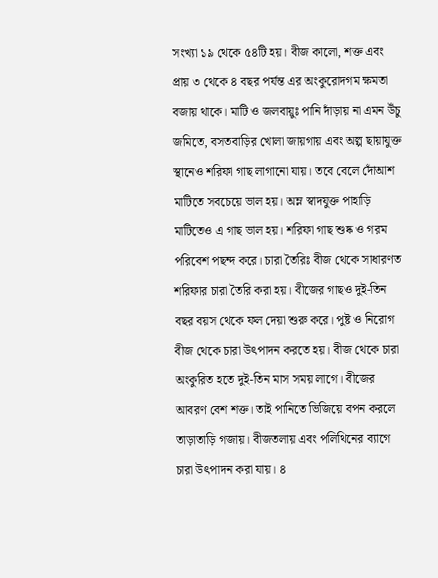সংখ্যা ১৯ থেকে ৫৪টি হয়। বীজ কালো, শক্ত এবং প্রায় ৩ থেকে ৪ বছর পর্যন্ত এর অংকুরোদগম ক্ষমতা বজায় থাকে। মাটি ও জলবায়ুঃ পানি দাঁড়ায় না এমন উঁচু জমিতে, বসতবাড়ির খোলা জায়গায় এবং অল্প ছায়াযুক্ত স্থানেও শরিফা গাছ লাগানো যায়। তবে বেলে দোঁআশ মাটিতে সবচেয়ে ভাল হয়। অম্ল স্বাদযুক্ত পাহাড়ি মাটিতেও এ গাছ ভাল হয়। শরিফা গাছ শুষ্ক ও গরম পরিবেশ পছন্দ করে। চারা তৈরিঃ বীজ থেকে সাধারণত শরিফার চারা তৈরি করা হয়। বীজের গাছও দুই-তিন বছর বয়স থেকে ফল দেয়া শুরু করে। পুষ্ট ও নিরোগ বীজ থেকে চারা উৎপাদন করতে হয়। বীজ থেকে চারা অংকুরিত হতে দুই-তিন মাস সময় লাগে। বীজের আবরণ বেশ শক্ত। তাই পানিতে ভিজিয়ে বপন করলে তাড়াতাড়ি গজায়। বীজতলায় এবং পলিথিনের ব্যাগে চারা উৎপাদন করা যায়। ৪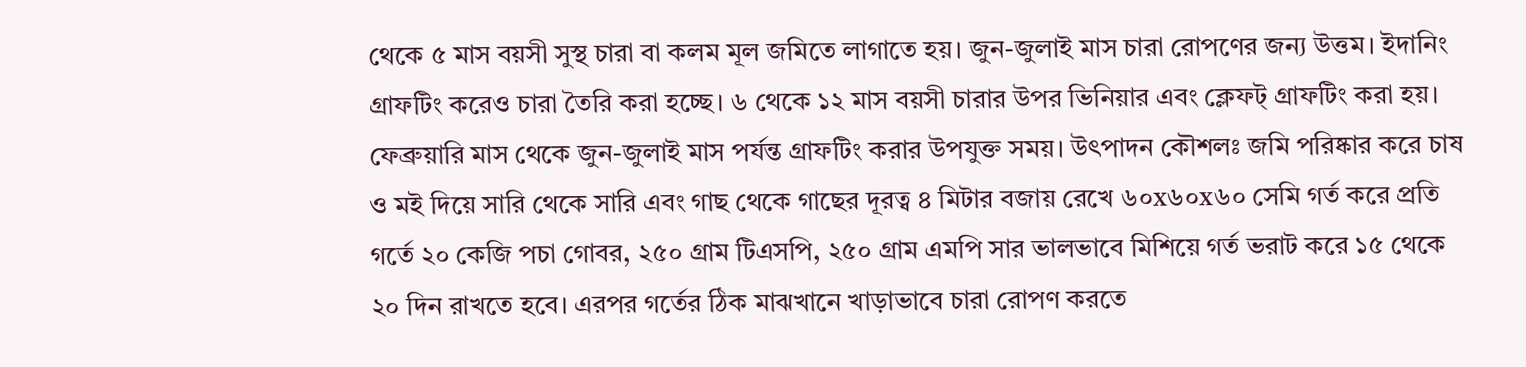থেকে ৫ মাস বয়সী সুস্থ চারা বা কলম মূল জমিতে লাগাতে হয়। জুন-জুলাই মাস চারা রোপণের জন্য উত্তম। ইদানিং গ্রাফটিং করেও চারা তৈরি করা হচ্ছে। ৬ থেকে ১২ মাস বয়সী চারার উপর ভিনিয়ার এবং ক্লেফট্ গ্রাফটিং করা হয়। ফেব্রুয়ারি মাস থেকে জুন-জুলাই মাস পর্যন্ত গ্রাফটিং করার উপযুক্ত সময়। উৎপাদন কৌশলঃ জমি পরিষ্কার করে চাষ ও মই দিয়ে সারি থেকে সারি এবং গাছ থেকে গাছের দূরত্ব ৪ মিটার বজায় রেখে ৬০x৬০x৬০ সেমি গর্ত করে প্রতি গর্তে ২০ কেজি পচা গোবর, ২৫০ গ্রাম টিএসপি, ২৫০ গ্রাম এমপি সার ভালভাবে মিশিয়ে গর্ত ভরাট করে ১৫ থেকে ২০ দিন রাখতে হবে। এরপর গর্তের ঠিক মাঝখানে খাড়াভাবে চারা রোপণ করতে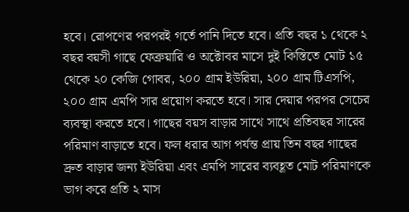হবে। রোপণের পরপরই গর্তে পানি দিতে হবে। প্রতি বছর ১ থেকে ২ বছর বয়সী গাছে ফেব্রুয়ারি ও অক্টোবর মাসে দুই কিস্তিতে মোট ১৫ থেকে ২০ কেজি গোবর, ২০০ গ্রাম ইউরিয়া, ২০০ গ্রাম টিএসপি, ২০০ গ্রাম এমপি সার প্রয়োগ করতে হবে। সার দেয়ার পরপর সেচের ব্যবস্থা করতে হবে। গাছের বয়স বাড়ার সাথে সাথে প্রতিবছর সারের পরিমাণ বাড়াতে হবে। ফল ধরার আগ পর্যন্ত প্রায় তিন বছর গাছের দ্রুত বাড়ার জন্য ইউরিয়া এবং এমপি সারের ব্যবহূত মোট পরিমাণকে ভাগ করে প্রতি ২ মাস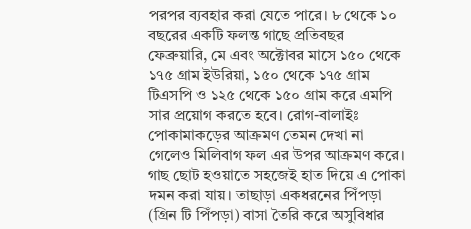পরপর ব্যবহার করা যেতে পারে। ৮ থেকে ১০ বছরের একটি ফলন্ত গাছে প্রতিবছর ফেব্রুয়ারি, মে এবং অক্টোবর মাসে ১৫০ থেকে ১৭৫ গ্রাম ইউরিয়া, ১৫০ থেকে ১৭৫ গ্রাম টিএসপি ও ১২৫ থেকে ১৫০ গ্রাম করে এমপি সার প্রয়োগ করতে হবে। রোগ-বালাইঃ পোকামাকড়ের আক্রমণ তেমন দেখা না গেলেও মিলিবাগ ফল এর উপর আক্রমণ করে। গাছ ছোট হওয়াতে সহজেই হাত দিয়ে এ পোকা দমন করা যায়। তাছাড়া একধরনের পিঁপড়া (গ্রিন টি পিঁপড়া) বাসা তৈরি করে অসুবিধার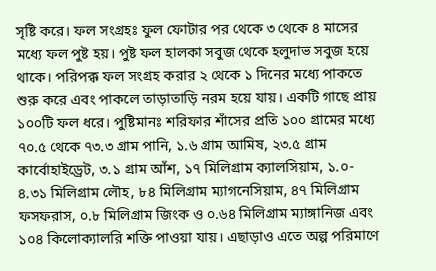সৃষ্টি করে। ফল সংগ্রহঃ ফুল ফোটার পর থেকে ৩ থেকে ৪ মাসের মধ্যে ফল পুষ্ট হয়। পুষ্ট ফল হালকা সবুজ থেকে হলুদাভ সবুজ হয়ে থাকে। পরিপক্ক ফল সংগ্রহ করার ২ থেকে ১ দিনের মধ্যে পাকতে শুরু করে এবং পাকলে তাড়াতাড়ি নরম হয়ে যায়। একটি গাছে প্রায় ১০০টি ফল ধরে। পুষ্টিমানঃ শরিফার শাঁসের প্রতি ১০০ গ্রামের মধ্যে ৭০.৫ থেকে ৭৩.৩ গ্রাম পানি, ১.৬ গ্রাম আমিষ, ২৩.৫ গ্রাম কার্বোহাইড্রেট, ৩.১ গ্রাম আঁশ, ১৭ মিলিগ্রাম ক্যালসিয়াম, ১.০- ৪.৩১ মিলিগ্রাম লৌহ, ৮৪ মিলিগ্রাম ম্যাগনেসিয়াম, ৪৭ মিলিগ্রাম ফসফরাস, ০.৮ মিলিগ্রাম জিংক ও ০.৬৪ মিলিগ্রাম ম্যাঙ্গানিজ এবং ১০৪ কিলোক্যালরি শক্তি পাওয়া যায়। এছাড়াও এতে অল্প পরিমাণে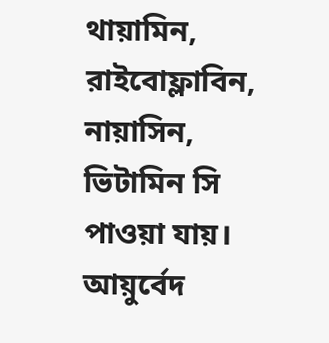থায়ামিন, রাইবোফ্লাবিন, নায়াসিন, ভিটামিন সি পাওয়া যায়। আয়ুর্বেদ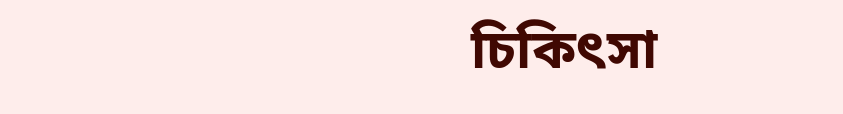চিকিৎসা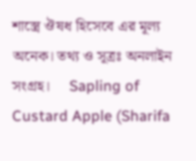শাস্ত্রে ঔষধ হিসেবে এর মূল্য অনেক। তথ্য ও সূত্রঃ অনলাইন সংগ্রহ।     Sapling of Custard Apple (Sharifa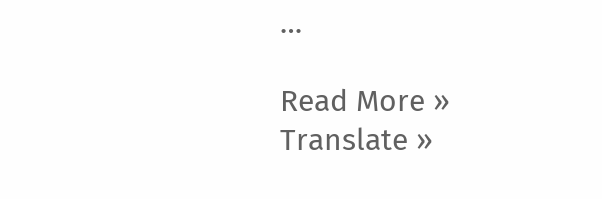…

Read More »
Translate »